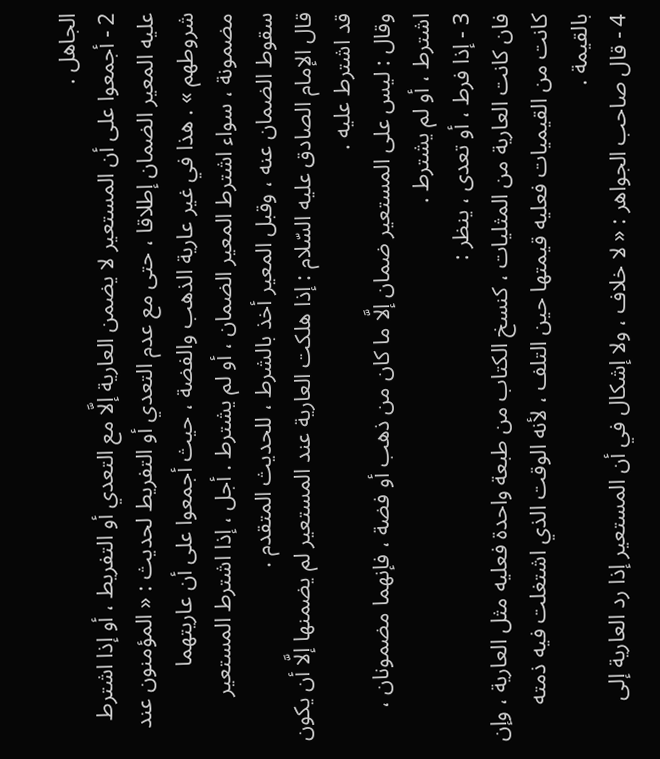الجاهل .
2 - أجمعوا على أن المستعير لا يضمن العارية إلَّا مع التعدي أو التفريط ، أو إذا اشترط عليه المعير الضمان إطلاقا ، حتى مع عدم التعدي أو التفريط لحديث : « المؤمنون عند شروطهم » . هذا في غير عارية الذهب والفضة ، حيث أجمعوا على أن عاريتهما مضمونة ، سواء اشترط المعير الضمان ، أو لم يشترط . أجل ، إذا اشترط المستعير سقوط الضمان عنه ، وقبل المعير أخذ بالشرط ، للحديث المتقدم .
قال الإمام الصادق عليه السّلام : إذا هلكت العارية عند المستعير لم يضمنها إلَّا أن يكون قد اشترط عليه .
وقال : ليس على المستعير ضمان إلَّا ما كان من ذهب أو فضة ، فإنهما مضمونان ، اشترط ، أو لم يشترط .
3 - إذا فرط ، أو تعدى ، ينظر :
فان كانت العارية من المثليات ، كنسخ الكتاب من طبعة واحدة فعليه مثل العارية ، وإن كانت من القيميات فعليه قيمتها حين التلف ، لأنه الوقت الذي اشتغلت فيه ذمته بالقيمة .
4 - قال صاحب الجواهر : « لا خلاف ، ولا إشكال في أن المستعير إذا رد العارية إلى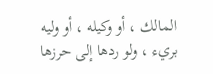المالك ، أو وكيله ، أو وليه بريء ، ولو ردها إلى حرزها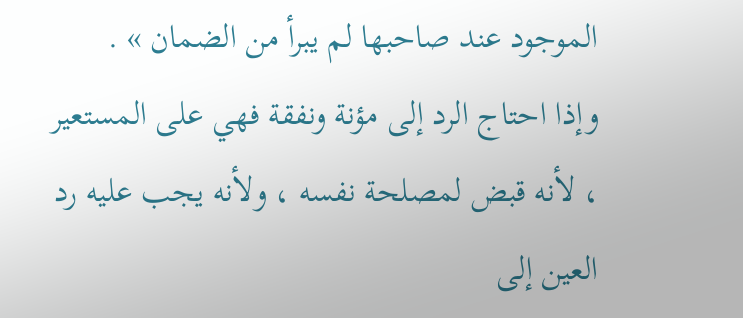الموجود عند صاحبها لم يبرأ من الضمان » .
وإذا احتاج الرد إلى مؤنة ونفقة فهي على المستعير ، لأنه قبض لمصلحة نفسه ، ولأنه يجب عليه رد العين إلى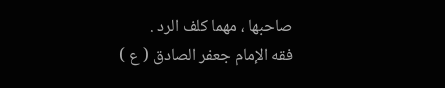صاحبها ، مهما كلف الرد .
فقه الإمام جعفر الصادق ( ع )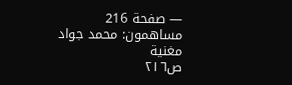— صفحة 216
مساهمون: محمد جواد مغنية
ص٢١٦